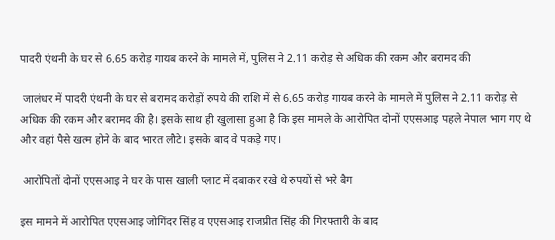पादरी एंथनी के घर से 6.65 करोड़ गायब करने के मामले में, पुलिस ने 2.11 करोड़ से अधिक की रकम और बरामद की

 जालंधर में पादरी एंथनी के घर से बरामद करोड़ों रुपये की राशि में से 6.65 करोड़ गायब करने के मामले में पुलिस ने 2.11 करोड़ से अधिक की रकम और बरामद की है। इसके साथ ही खुलासा हुआ है कि इस मामले के आरोपित दोनों एएसआइ पहले नेपाल भाग गए थे और वहां पैसे खत्‍म होने के बाद भारत लौटे। इसके बाद वे पकड़े गए।

 आरोपितों दोनों एएसआइ ने घर के पास खाली प्लाट में दबाकर रखे थे रुपयों से भरे बैग

इस मामने में आरोपित एएसआइ जोगिंदर सिंह व एएसआइ राजप्रीत सिंह की गिरफ्तारी के बाद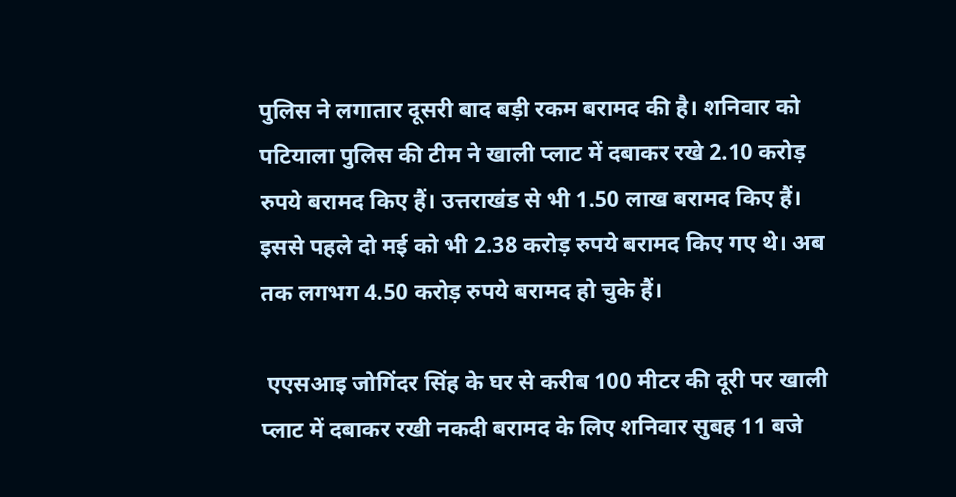पुलिस ने लगातार दूसरी बाद बड़ी रकम बरामद की है। शनिवार को पटियाला पुलिस की टीम ने खाली प्लाट में दबाकर रखे 2.10 करोड़ रुपये बरामद किए हैं। उत्तराखंड से भी 1.50 लाख बरामद किए हैं। इससे पहले दो मई को भी 2.38 करोड़ रुपये बरामद किए गए थे। अब तक लगभग 4.50 करोड़ रुपये बरामद हो चुके हैं।

 एएसआइ जोगिंदर सिंह के घर से करीब 100 मीटर की दूरी पर खाली प्लाट में दबाकर रखी नकदी बरामद के लिए शनिवार सुबह 11 बजे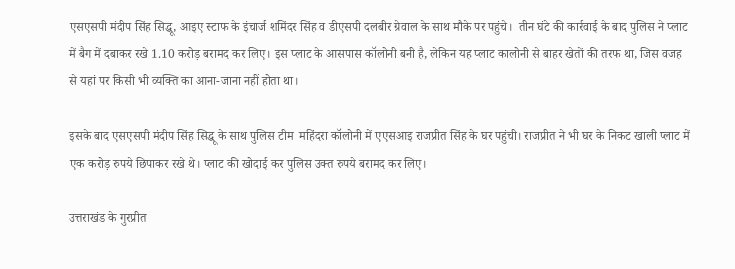एसएसपी मंदीप सिंह सिद्धू, आइए स्टाफ के इंचार्ज शमिंदर सिंह व डीएसपी दलबीर ग्रेवाल के साथ मौके पर पहुंचे।  तीन घंटे की कार्रवाई के बाद पुलिस ने प्लाट में बैग में दबाकर रखे 1.10 करोड़ बरामद कर लिए। इस प्लाट के आसपास कॉलोनी बनी है, लेकिन यह प्लाट कालोनी से बाहर खेतों की तरफ था, जिस वजह से यहां पर किसी भी व्यक्ति का आना-जाना नहीं होता था।

इसके बाद एसएसपी मंदीप सिंह सिद्धू के साथ पुलिस टीम  महिंदरा कॉलोनी में एएसआइ राजप्रीत सिंह के घर पहुंची। राजप्रीत ने भी घर के निकट खाली प्लाट में एक करोड़ रुपये छिपाकर रखे थे। प्लाट की खोदाई कर पुलिस उक्त रुपये बरामद कर लिए।

उत्तराखंड के गुरप्रीत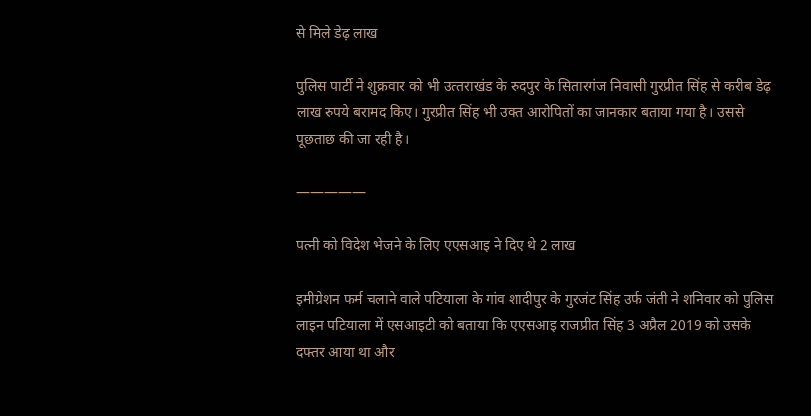से मिले डेढ़ लाख

पुलिस पार्टी ने शुक्रवार को भी उत्‍तराखंड के रुदपुर के सितारगंज निवासी गुरप्रीत सिंह से करीब डेढ़ लाख रुपये बरामद किए। गुरप्रीत सिंह भी उक्त आरोपितों का जानकार बताया गया है। उससे पूछताछ की जा रही है।

—————

पत्नी को विदेश भेजने के लिए एएसआइ ने दिए थे 2 लाख

इमीग्रेशन फर्म चलाने वाले पटियाला के गांव शादीपुर के गुरजंट सिंह उर्फ जंती ने शनिवार को पुलिस लाइन पटियाला में एसआइटी को बताया कि एएसआइ राजप्रीत सिंह 3 अप्रैल 2019 को उसके दफ्तर आया था और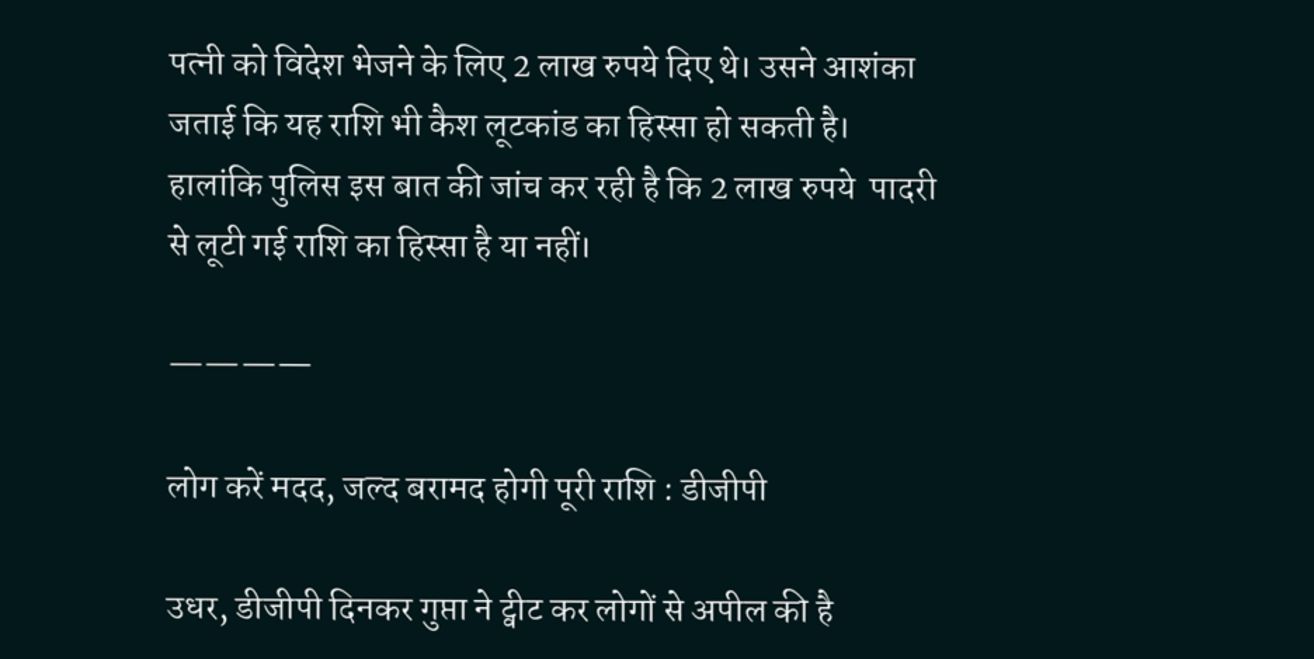पत्नी को विदेश भेजने के लिए 2 लाख रुपये दिए थे। उसने आशंका जताई कि यह राशि भी कैश लूटकांड का हिस्सा हो सकती है। हालांकि पुलिस इस बात की जांच कर रही है कि 2 लाख रुपये  पादरी से लूटी गई राशि का हिस्सा है या नहीं।

————

लोग करें मदद, जल्द बरामद होगी पूरी राशि : डीजीपी

उधर, डीजीपी दिनकर गुप्ता ने ट्वीट कर लोगों से अपील की है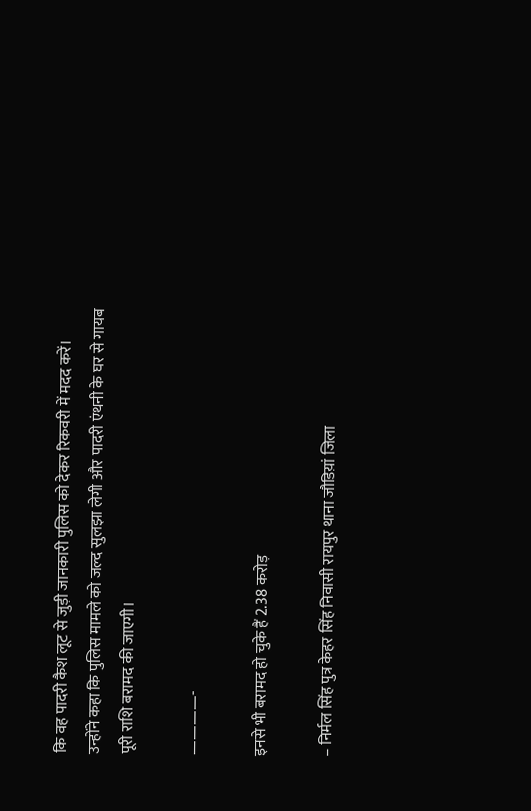कि वह पादरी कैश लूट से जुड़ी जानकारी पुलिस को देकर रिकवरी में मदद करें। उन्होंने कहा कि पुलिस मामले को जल्द सुलझा लेगी और पादरी एंथनी के घर से गायब पूरी राशि बरामद की जाएगी।

————-

इनसे भी बरामद हो चुके हैं 2.38 करोड़

– निर्मल सिंह पुत्र केहर सिंह निवासी रायपुर थाना जौडिय़ां जिला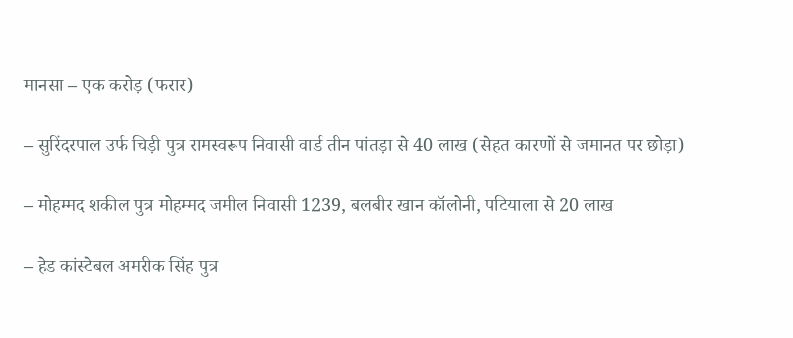मानसा – एक करोड़ (फरार)

– सुरिंदरपाल उर्फ चिड़ी पुत्र रामस्वरूप निवासी वार्ड तीन पांतड़ा से 40 लाख (सेहत कारणों से जमानत पर छोड़ा)

– मोहम्मद शकील पुत्र मोहम्मद जमील निवासी 1239, बलबीर खान कॉलोनी, पटियाला से 20 लाख

– हेड कांस्टेबल अमरीक सिंह पुत्र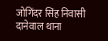जोगिंदर सिंह निवासी दानेवाल थाना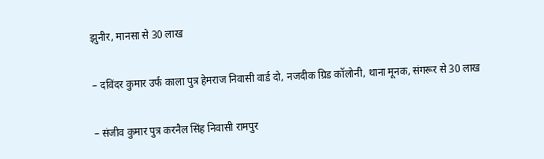झुनीर, मानसा से 30 लाख

– दविंदर कुमार उर्फ काला पुत्र हेमराज निवासी वार्ड दो, नजदीक ग्रिड कॉलोनी, थाना मूनक, संगरूर से 30 लाख

– संजीव कुमार पुत्र करनैल सिंह निवासी रामपुर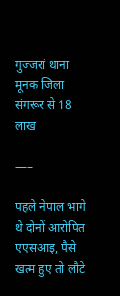गुज्जरां थाना मूनक जिला संगरूर से 18 लाख

—–

पहले नेपाल भागे थे दोनों आरोपित एएसआइ, पैसे खत्‍म हुए तो लौटे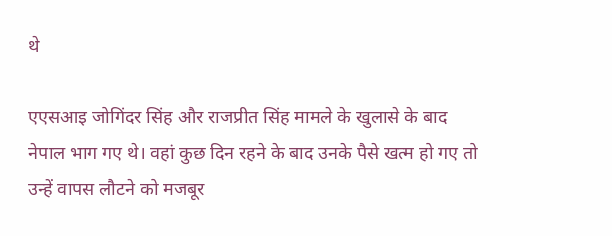थे

एएसआइ जोगिंदर सिंह और राजप्रीत सिंह मामले के खुलासे के बाद  नेपाल भाग गए थे। वहां कुछ दिन रहने के बाद उनके पैसे खत्म हो गए तो उन्हें वापस लौटने को मजबूर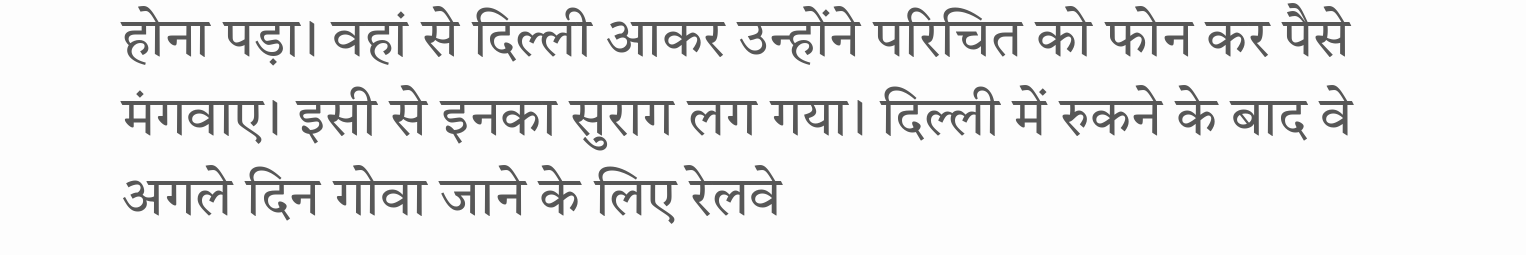होना पड़ा। वहां से दिल्ली आकर उन्होंने परिचित को फोन कर पैसे मंगवाए। इसी से इनका सुराग लग गया। दिल्ली में रुकने के बाद वे अगले दिन गोवा जाने के लिए रेलवे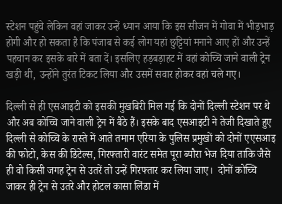स्टेशन पहुंचे लेकिन वहां जाकर उन्हें ध्यान आया कि इस सीजन में गोवा में भीड़भाड़ होगी और हो सकता है कि पंजाब से कई लोग यहां छुट्टियां मनाने आए हों और उन्हें पहचान कर इसके बारे में बता दें। इसलिए हड़बड़ाहट में वहां कोच्चि जाने वाली ट्रेन खड़ी थी, उन्होंने तुरंत टिकट लिया और उसमें सवार होकर वहां चले गए।

दिल्ली से ही एसआइटी को इसकी मुखबिरी मिल गई कि दोनों दिल्ली स्टेशन पर थे और अब कोच्चि जाने वाली ट्रेन में बैठे हैं। इसके बाद एसआइटी ने तेजी दिखाते हुए दिल्ली से कोच्चि के रास्ते में आते तमाम एरिया के पुलिस प्रमुखों को दोनों एएसआइ की फोटो, केस की डिटेल्स, गिरफ्तारी वारंट समेत पूरा ब्यौरा भेज दिया ताकि जैसे ही वो किसी जगह ट्रेन से उतरें तो उन्हें गिरफ्तार कर लिया जाए।  दोनों कोच्चि जाकर ही ट्रेन से उतरे और होटल कासा लिंडा में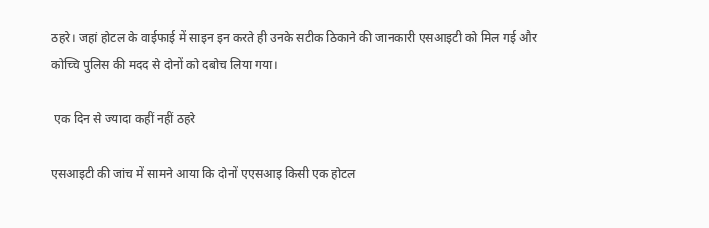ठहरे। जहां होटल के वाईफाई में साइन इन करते ही उनके सटीक ठिकाने की जानकारी एसआइटी को मिल गई और कोच्चि पुलिस की मदद से दोनों को दबोच लिया गया।

 एक दिन से ज्यादा कहीं नहीं ठहरे

एसआइटी की जांच में सामने आया कि दोनों एएसआइ किसी एक होटल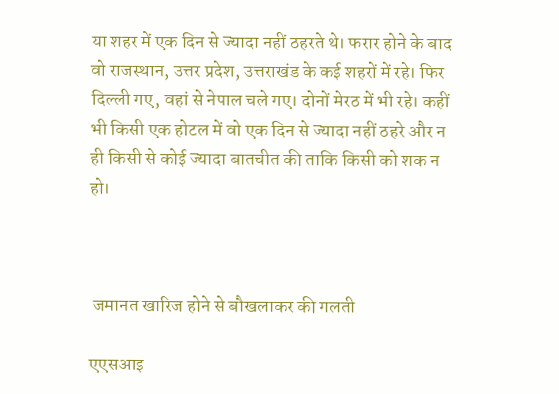या शहर में एक दिन से ज्यादा नहीं ठहरते थे। फरार होने के बाद वो राजस्थान, उत्तर प्रदेश, उत्तराखंड के कई शहरों में रहे। फिर दिल्ली गए, वहां से नेपाल चले गए। दोनों मेरठ में भी रहे। कहीं भी किसी एक होटल में वो एक दिन से ज्यादा नहीं ठहरे और न ही किसी से कोई ज्यादा बातचीत की ताकि किसी को शक न हो।



 जमानत खारिज होने से बौखलाकर की गलती

एएसआइ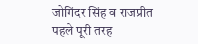जोगिंदर सिंह व राजप्रीत पहले पूरी तरह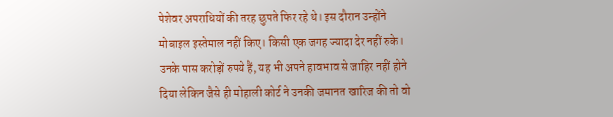पेशेवर अपराधियों की तरह छुपते फिर रहे थे। इस दौरान उन्होंने मोबाइल इस्तेमाल नहीं किए। किसी एक जगह ज्यादा देर नहीं रुके। उनके पास करोड़ों रुपये हैं, यह भी अपने हावभाव से जाहिर नहीं होने दिया लेकिन जैसे ही मोहाली कोर्ट ने उनकी जमानत खारिज की तो वो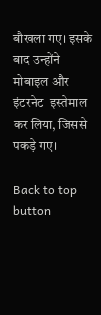बौखला गए। इसके बाद उन्होंने मोबाइल और इंटरनेट  इस्तेमाल कर लिया, जिससे पकड़े गए।

Back to top button